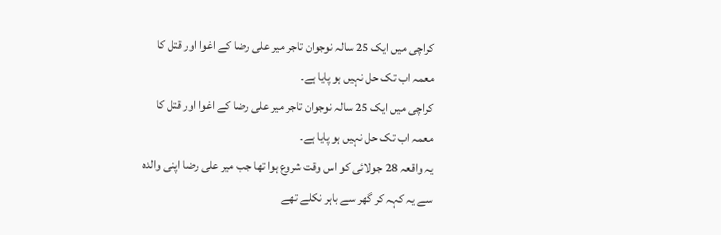کراچی میں ایک 25 سالہ نوجوان تاجر میر علی رضا کے اغوا اور قتل کا معمہ اب تک حل نہیں ہو پایا ہے۔
کراچی میں ایک 25 سالہ نوجوان تاجر میر علی رضا کے اغوا اور قتل کا معمہ اب تک حل نہیں ہو پایا ہے۔
یہ واقعہ 28 جولائی کو اس وقت شروع ہوا تھا جب میر علی رضا اپنی والدہ سے یہ کہہ کر گھر سے باہر نکلے تھے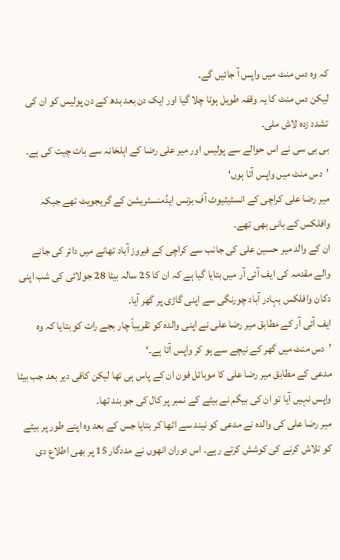کہ وہ دس منٹ میں واپس آ جائیں گے۔
لیکن دس منٹ کا یہ وقفہ طویل ہوتا چلا گیا اور ایک دن بعد بدھ کے دن پولیس کو ان کی تشدد زدہ لاش ملی۔
بی بی سی نے اس حوالے سے پولیس اور میر علی رضا کے اہلخانہ سے بات چیت کی ہے۔
’دس منٹ میں واپس آتا ہوں‘
میر رضا علی کراچی کے انسٹیٹیوٹ آف بزنس ایڈمنسٹریشن کے گریجویٹ تھے جبکہ وافلکس کے بانی بھی تھے۔
ان کے والد میر حسین علی کی جانب سے کراچی کے فیروز آباد تھانے میں دائر کی جانے والے مقدمہ کی ایف آئی آر میں بتایا گیا ہے کہ ان کا 25 سالہ بیٹا 28 جولائی کی شب اپنی دکان وافلکس بہادر آباد چورنگی سے اپنی گاڑی پر گھر آیا۔
ایف آئی آر کے مطابق میر رضا علی نے اپنی والدہ کو تقریباً چار بجے رات کو بتایا کہ وہ ’دس منٹ میں گھر کے نیچے سے ہو کر واپس آتا ہے۔‘
مدعی کے مطابق میر رضا علی کا موبائل فون ان کے پاس ہی تھا لیکن کافی دیر بعد جب بیٹا واپس نہیں آیا تو ان کی بیگم نے بیٹے کے نمبر پر کال کی جو بند تھا۔
میر رضا علی کی والدہ نے مدعی کو نیند سے اٹھا کر بتایا جس کے بعد وہ اپنے طور پر بیٹے کو تلاش کرنے کی کوشش کرتے رہے۔ اس دوران انھوں نے مددگار 15 پر بھی اطلاع دی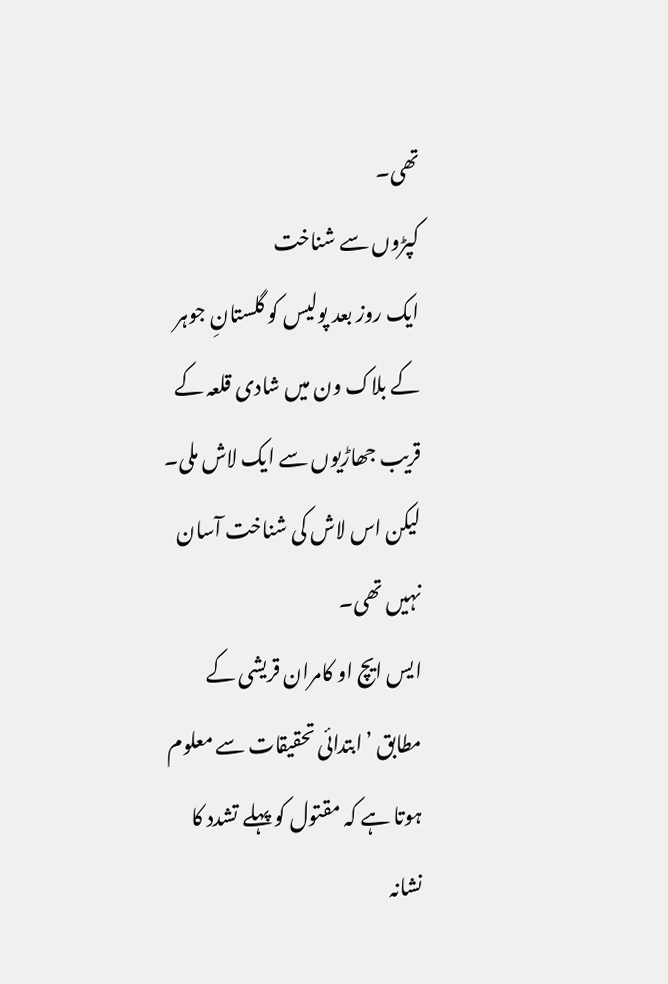تھی۔
کپڑوں سے شناخت
ایک روز بعد پولیس کو گلستانِ جوہر کے بلاک ون میں شادی قلعہ کے قریب جھاڑیوں سے ایک لاش ملی۔ لیکن اس لاش کی شناخت آسان نہیں تھی۔
ایس ایچ او کامران قریشی کے مطابق ’ابتدائی تحقیقات سے معلوم ہوتا ہے کہ مقتول کو پہلے تشدد کا نشانہ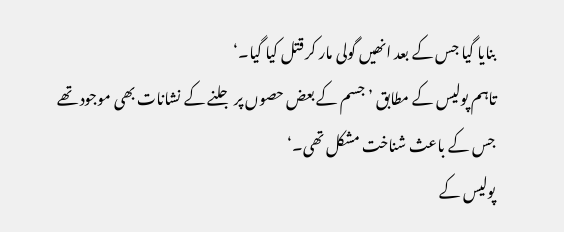بنایا گیا جس کے بعد انھیں گولی مار کر قتل کیا گیا۔‘
تاہم پولیس کے مطابق ’جسم کے بعض حصوں پر جلنے کے نشانات بھی موجود تھے جس کے باعث شناخت مشکل تھی۔‘
پولیس کے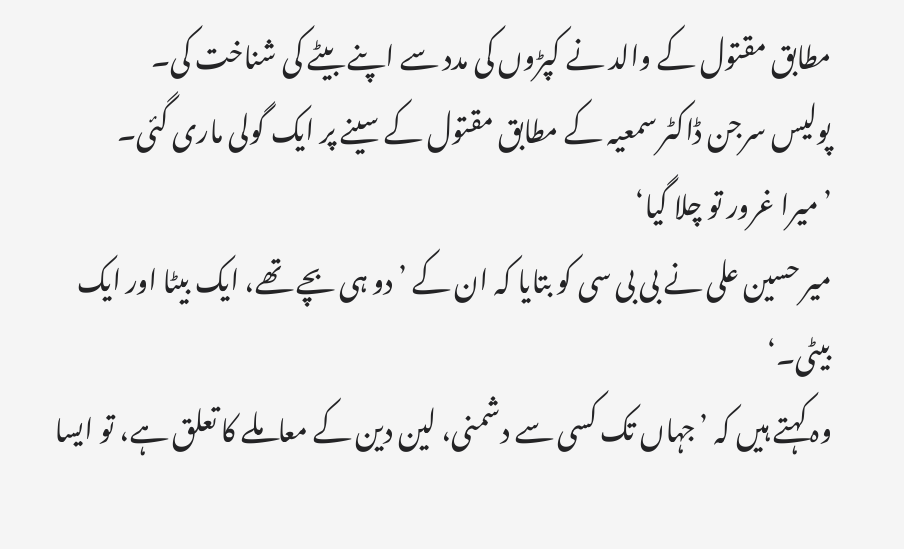مطابق مقتول کے والد نے کپڑوں کی مدد سے اپنے بیٹے کی شناخت کی۔
پولیس سرجن ڈاکٹر سمعیہ کے مطابق مقتول کے سینے پر ایک گولی ماری گئی۔
’میرا غرور تو چلا گیا‘
میر حسین علی نے بی بی سی کو بتایا کہ ان کے ’دو ہی بچے تھے، ایک بیٹا اور ایک بیٹی۔‘
وہ کہتے ہیں کہ ’جہاں تک کسی سے دشمنی، لین دین کے معاملے کا تعلق ہے، تو ایسا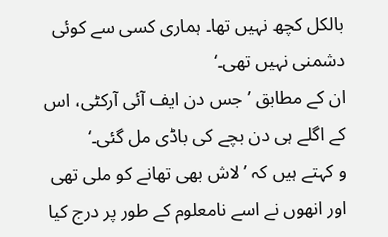بالکل کچھ نہیں تھا۔ ہماری کسی سے کوئی دشمنی نہیں تھی۔‘
ان کے مطابق ’جس دن ایف آئی آرکٹی، اس کے اگلے ہی دن بچے کی باڈی مل گئی۔‘
و کہتے ہیں کہ ’لاش بھی تھانے کو ملی تھی اور انھوں نے اسے نامعلوم کے طور پر درج کیا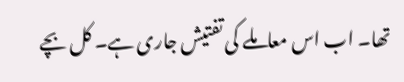تھا۔ اب اس معاملے کی تفتیش جاری ہے۔ کل بچے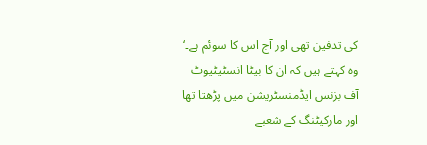کی تدفین تھی اور آج اس کا سوئم ہے۔‘
وہ کہتے ہیں کہ ان کا بیٹا انسٹیٹیوٹ آف بزنس ایڈمنسٹریشن میں پڑھتا تھا اور مارکیٹنگ کے شعبے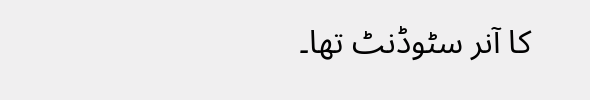کا آنر سٹوڈنٹ تھا۔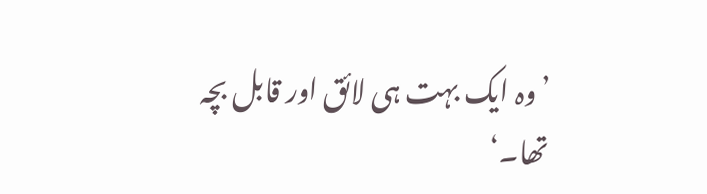’وہ ایک بہت ہی لائق اور قابل بچہ تھا۔‘